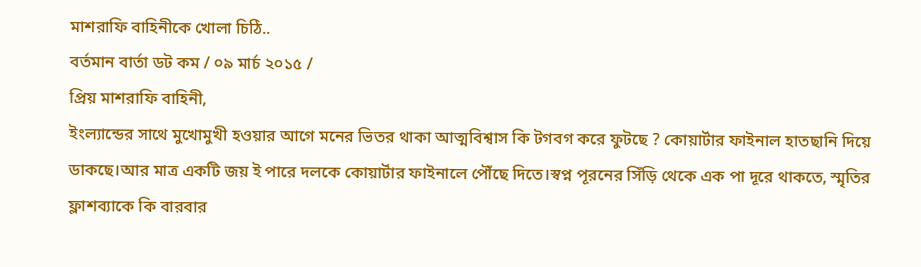মাশরাফি বাহিনীকে খোলা চিঠি..
বর্তমান বার্তা ডট কম / ০৯ মার্চ ২০১৫ /
প্রিয় মাশরাফি বাহিনী,
ইংল্যান্ডের সাথে মুখোমুখী হওয়ার আগে মনের ভিতর থাকা আত্মবিশ্বাস কি টগবগ করে ফুটছে ? কোয়ার্টার ফাইনাল হাতছানি দিয়ে ডাকছে।আর মাত্র একটি জয় ই পারে দলকে কোয়ার্টার ফাইনালে পৌঁছে দিতে।স্বপ্ন পূরনের সিঁড়ি থেকে এক পা দূরে থাকতে, স্মৃতির ফ্লাশব্যাকে কি বারবার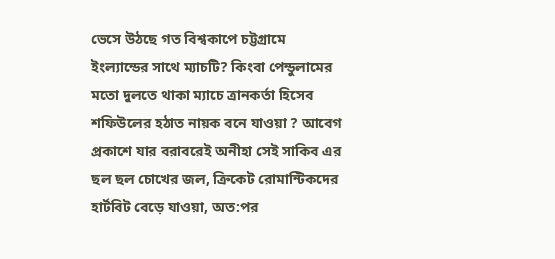ভেসে উঠছে গত বিশ্বকাপে চট্টগ্রামে ইংল্যান্ডের সাথে ম্যাচটি? কিংবা পেন্ডুলামের মতো দুলতে থাকা ম্যাচে ত্রানকর্তা হিসেব শফিউলের হঠাত নায়ক বনে যাওয়া ? আবেগ প্রকাশে যার বরাবরেই অনীহা সেই সাকিব এর ছল ছল চোখের জল, ক্রিকেট রোমান্টিকদের হার্টবিট বেড়ে যাওয়া, অত:পর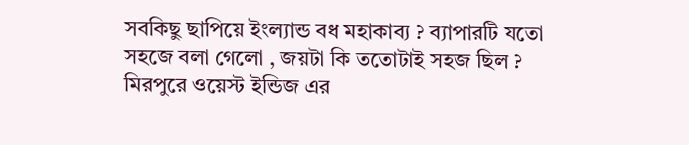সবকিছু ছাপিয়ে ইংল্যান্ড বধ মহাকাব্য ? ব্যাপারটি যতো সহজে বলা গেলো , জয়টা কি ততোটাই সহজ ছিল ?
মিরপুরে ওয়েস্ট ইন্ডিজ এর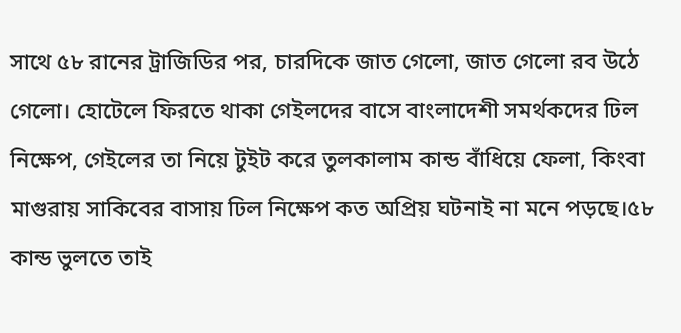সাথে ৫৮ রানের ট্রাজিডির পর, চারদিকে জাত গেলো, জাত গেলো রব উঠে গেলো। হোটেলে ফিরতে থাকা গেইলদের বাসে বাংলাদেশী সমর্থকদের ঢিল নিক্ষেপ, গেইলের তা নিয়ে টুইট করে তুলকালাম কান্ড বাঁধিয়ে ফেলা, কিংবা মাগুরায় সাকিবের বাসায় ঢিল নিক্ষেপ কত অপ্রিয় ঘটনাই না মনে পড়ছে।৫৮ কান্ড ভুলতে তাই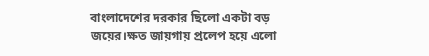বাংলাদেশের দরকার ছিলো একটা বড় জয়ের।ক্ষত জায়গায় প্রলেপ হয়ে এলো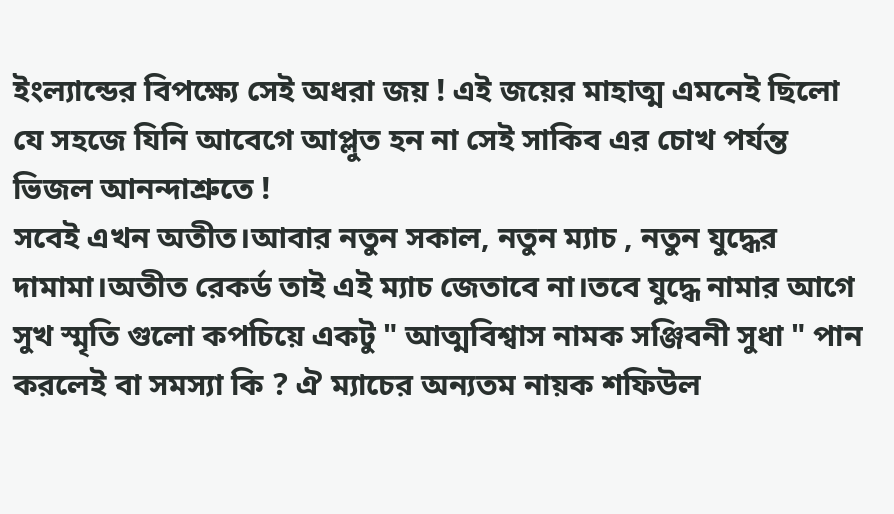ইংল্যান্ডের বিপক্ষ্যে সেই অধরা জয় ! এই জয়ের মাহাত্ম এমনেই ছিলো যে সহজে যিনি আবেগে আপ্লুত হন না সেই সাকিব এর চোখ পর্যন্ত ভিজল আনন্দাশ্রুতে !
সবেই এখন অতীত।আবার নতুন সকাল, নতুন ম্যাচ , নতুন যুদ্ধের দামামা।অতীত রেকর্ড তাই এই ম্যাচ জেতাবে না।তবে যুদ্ধে নামার আগে সুখ স্মৃতি গুলো কপচিয়ে একটু " আত্মবিশ্বাস নামক সঞ্জিবনী সুধা " পান করলেই বা সমস্যা কি ? ঐ ম্যাচের অন্যতম নায়ক শফিউল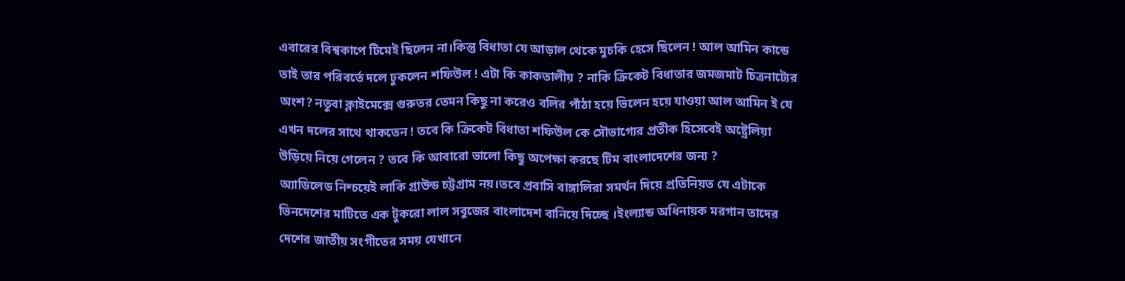এবারের বিশ্বকাপে টিমেই ছিলেন না।কিন্তু বিধাতা যে আড়াল থেকে মুচকি হেসে ছিলেন ! আল আমিন কান্ডে তাই তার পরিবর্তে দলে ঢুকলেন শফিউল ! এটা কি কাকতালীয় ? নাকি ক্রিকেট বিধাতার জমজমাট চিত্রনাট্যের অংশ? নতুবা ক্লাইমেক্সে গুরুতর তেমন কিছু না করেও বলির পাঁঠা হয়ে ভিলেন হয়ে যাওয়া আল আমিন ই যে এখন দলের সাথে থাকতেন ! তবে কি ক্রিকেট বিধাতা শফিউল কে সৌভাগ্যের প্রতীক হিসেবেই অষ্ট্রেলিয়া উড়িয়ে নিয়ে গেলেন ? তবে কি আবারো ভালো কিছু অপেক্ষা করছে টিম বাংলাদেশের জন্য ?
অ্যাডিলেড নিশ্চয়েই লাকি গ্রাউন্ড চট্টগ্রাম নয়।তবে প্রবাসি বাঙ্গালিরা সমর্থন দিয়ে প্রতিনিয়ত যে এটাকে ভিনদেশের মাটিতে এক টুকরো লাল সবুজের বাংলাদেশ বানিয়ে দিচ্ছে ।ইংল্যান্ড অধিনায়ক মরগান তাদের দেশের জাতীয় সংগীতের সময় যেখানে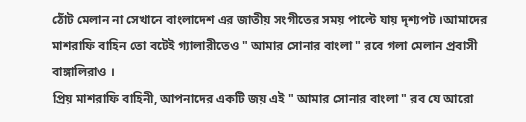ঠোঁট মেলান না সেখানে বাংলাদেশ এর জাতীয় সংগীতের সময় পাল্টে যায় দৃশ্যপট ।আমাদের মাশরাফি বাহিন তো বটেই গ্যালারীতেও " আমার সোনার বাংলা " রবে গলা মেলান প্রবাসী বাঙ্গালিরাও ।
প্রিয় মাশরাফি বাহিনী, আপনাদের একটি জয় এই " আমার সোনার বাংলা " রব যে আরো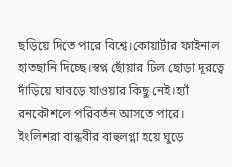ছড়িয়ে দিতে পারে বিশ্বে।কোয়ার্টার ফাইনাল হাতছানি দিচ্ছে।স্বপ্ন ছোঁয়ার ঢিল ছোড়া দূরত্বে দাঁড়িয়ে ঘাবড়ে যাওয়ার কিছু নেই।হ্যাঁ রনকৌশলে পরিবর্তন আসতে পারে।
ইংলিশরা বান্ধবীর বাহুলগ্না হয়ে ঘুড়ে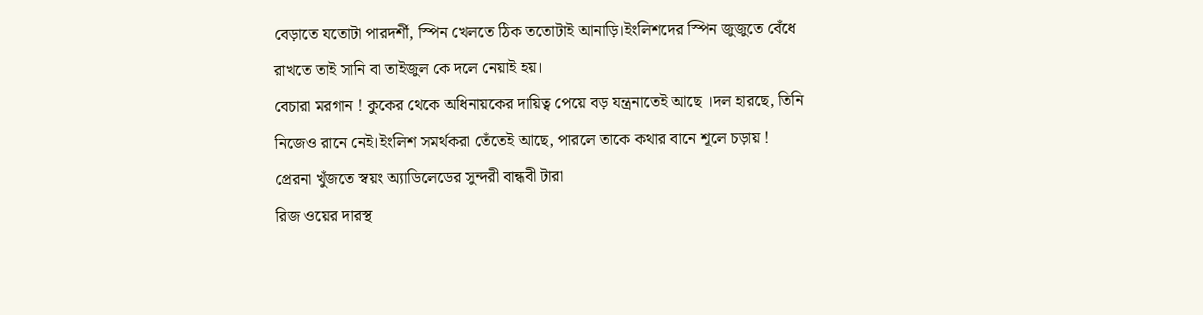বেড়াতে যতোটা পারদর্শী, স্পিন খেলতে ঠিক ততোটাই আনাড়ি।ইংলিশদের স্পিন জুজুতে বেঁধে রাখতে তাই সানি বা তাইজুল কে দলে নেয়াই হয়।
বেচারা মরগান ! কুকের থেকে অধিনায়কের দায়িত্ব পেয়ে বড় যন্ত্রনাতেই আছে ।দল হারছে, তিনি নিজেও রানে নেই।ইংলিশ সমর্থকরা তেঁতেই আছে, পারলে তাকে কথার বানে শূলে চড়ায় ! প্রেরনা খুঁজতে স্বয়ং অ্যাডিলেডের সুন্দরী বান্ধবী টারা
রিজ ওয়ের দারস্থ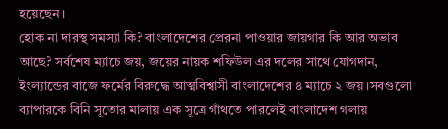হয়েছেন ।
হোক না দারস্থ সমস্যা কি? বাংলাদেশের প্রেরনা পাওয়ার জায়গার কি আর অভাব আছে? সর্বশেষ ম্যাচে জয়, জয়ের নায়ক শফিউল এর দলের সাথে যোগদান, ইংল্যান্ডের বাজে ফর্মের বিরুদ্ধে আত্মবিশ্বাসী বাংলাদেশের ৪ ম্যাচে ২ জয় ।সবগুলো ব্যাপারকে বিনি সূতোর মালায় এক সূত্রে গাঁথতে পারলেই বাংলাদেশ গলায়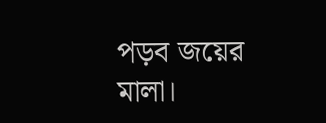পড়ব জয়ের মালা।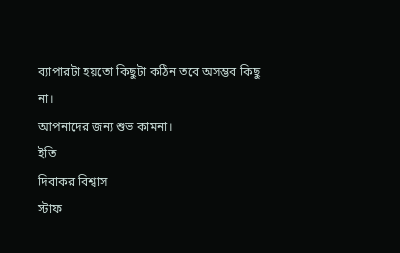ব্যাপারটা হয়তো কিছুটা কঠিন তবে অসম্ভব কিছু না।
আপনাদের জন্য শুভ কামনা।
ইতি
দিবাকর বিশ্বাস
স্টাফ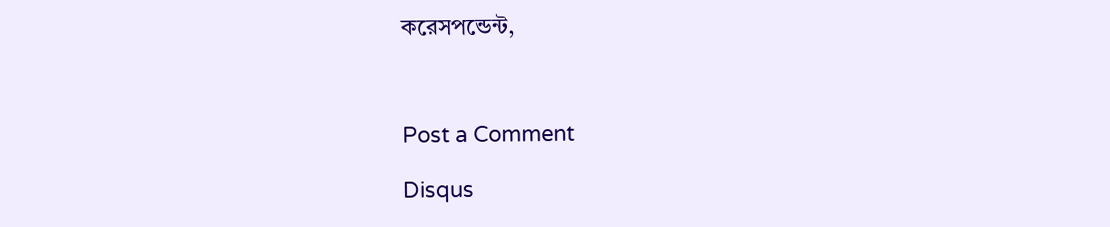করেসপন্ডেন্ট,



Post a Comment

Disqus